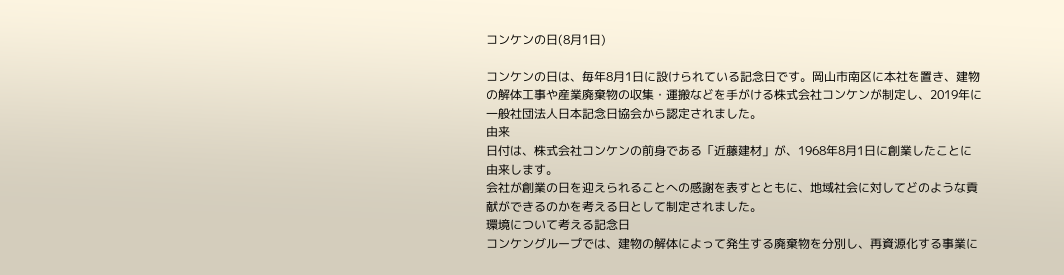コンケンの日(8月1日)

コンケンの日は、毎年8月1日に設けられている記念日です。岡山市南区に本社を置き、建物の解体工事や産業廃棄物の収集・運搬などを手がける株式会社コンケンが制定し、2019年に一般社団法人日本記念日協会から認定されました。
由来
日付は、株式会社コンケンの前身である「近藤建材」が、1968年8月1日に創業したことに由来します。
会社が創業の日を迎えられることへの感謝を表すとともに、地域社会に対してどのような貢献ができるのかを考える日として制定されました。
環境について考える記念日
コンケングループでは、建物の解体によって発生する廃棄物を分別し、再資源化する事業に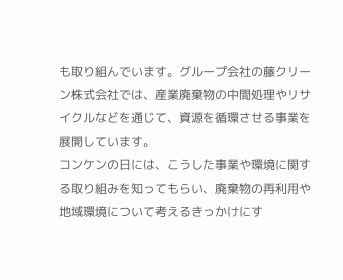も取り組んでいます。グループ会社の藤クリーン株式会社では、産業廃棄物の中間処理やリサイクルなどを通じて、資源を循環させる事業を展開しています。
コンケンの日には、こうした事業や環境に関する取り組みを知ってもらい、廃棄物の再利用や地域環境について考えるきっかけにす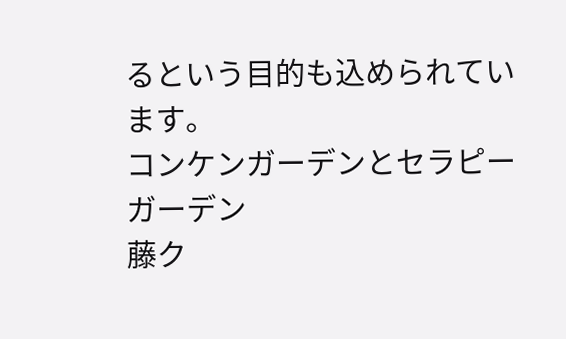るという目的も込められています。
コンケンガーデンとセラピーガーデン
藤ク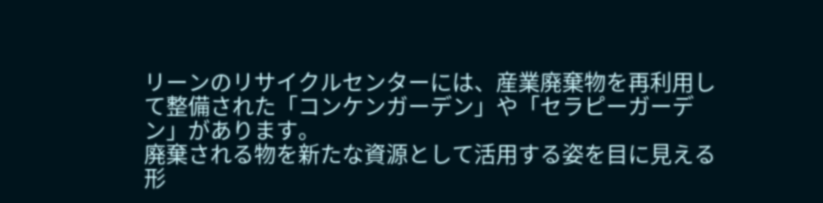リーンのリサイクルセンターには、産業廃棄物を再利用して整備された「コンケンガーデン」や「セラピーガーデン」があります。
廃棄される物を新たな資源として活用する姿を目に見える形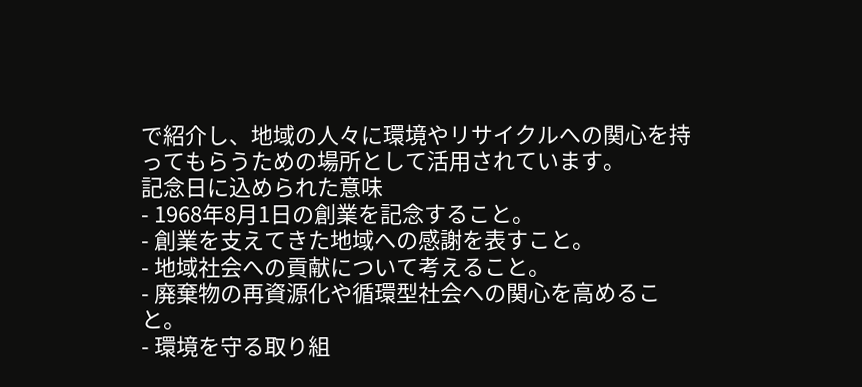で紹介し、地域の人々に環境やリサイクルへの関心を持ってもらうための場所として活用されています。
記念日に込められた意味
- 1968年8月1日の創業を記念すること。
- 創業を支えてきた地域への感謝を表すこと。
- 地域社会への貢献について考えること。
- 廃棄物の再資源化や循環型社会への関心を高めること。
- 環境を守る取り組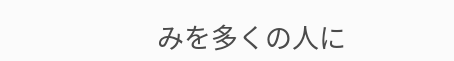みを多くの人に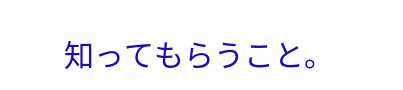知ってもらうこと。